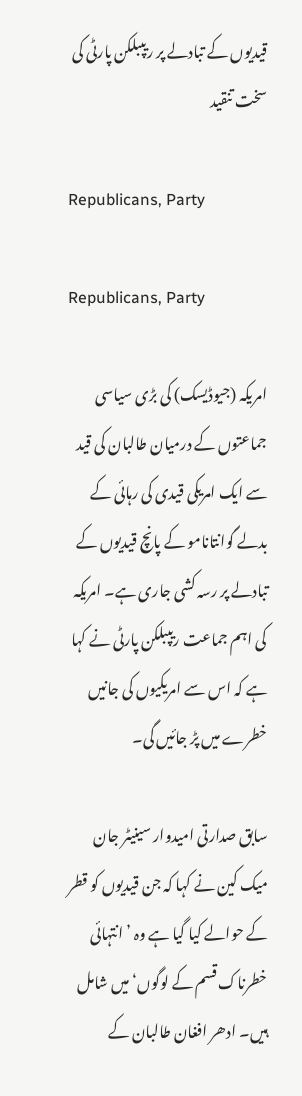قیدیوں کے تبادلے پر ریپبلکن پارٹی کی سخت تنقید

Republicans, Party

Republicans, Party

امریکہ (جیوڈیسک) کی بڑی سیاسی جماعتوں کے درمیان طالبان کی قید سے ایک امریکی قیدی کی رہائی کے بدلے گوانتانامو کے پانچ قیدیوں کے تبادلے پر رسہ کشی جاری ہے۔ امریکہ کی اہم جماعت ریپبلکن پارٹی نے کہا ہے کہ اس سے امریکیوں کی جانیں خطرے میں پڑ جائیں گی۔

سابق صدارتی امیدوار سینیٹر جان میک کین نے کہا کہ جن قیدیوں کو قطر کے حوالے کیا گیا ہے وہ ’انتہائی خطرناک قسم کے لوگوں‘ میں شامل ہیں۔ ادھر افغان طالبان کے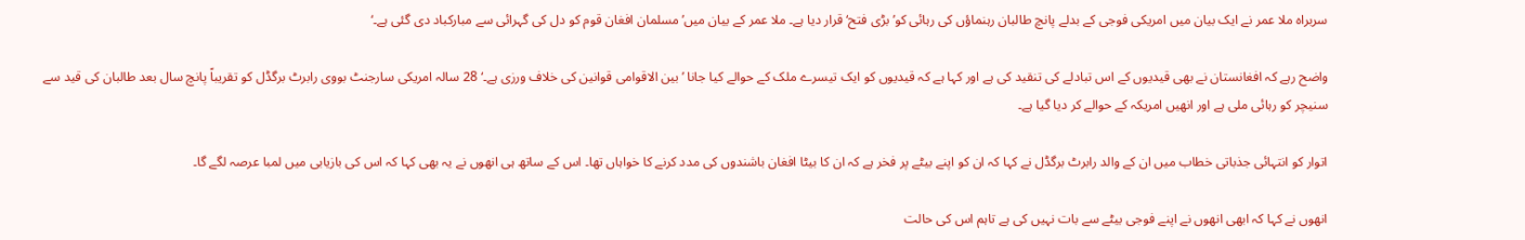سربراہ ملا عمر نے ایک بیان میں امریکی فوجی کے بدلے پانچ طالبان رہنماؤں کی رہائی کو’ بڑی فتح‘ قرار دیا ہے۔ ملا عمر کے بیان میں’مسلمان افغان قوم کو دل کی گہرائی سے مبارکباد دی گئی ہے۔‘

واضح رہے کہ افغانستان نے بھی قیدیوں کے اس تبادلے کی تنقید کی ہے اور کہا ہے کہ قیدیوں کو ایک تیسرے ملک کے حوالے کیا جانا ’بین الاقوامی قوانین کی خلاف ورزی ہے۔‘ 28 سالہ امریکی سارجنٹ بووی رابرٹ برگڈل کو تقریباً پانچ سال بعد طالبان کی قید سے سنیچر کو رہائی ملی ہے اور انھیں امریکہ کے حوالے کر دیا گیا ہے۔

اتوار کو انتہائی جذباتی خطاب میں ان کے والد رابرٹ برگڈل نے کہا کہ ان کو اپنے بیٹے پر فخر ہے کہ ان کا بیٹا افغان باشندوں کی مدد کرنے کا خواہاں تھا۔ اس کے ساتھ ہی انھوں نے یہ بھی کہا کہ اس کی بازیابی میں لمبا عرصہ لگے گا۔

انھوں نے کہا کہ ابھی انھوں نے اپنے فوجی بیٹے سے بات نہیں کی ہے تاہم اس کی حالت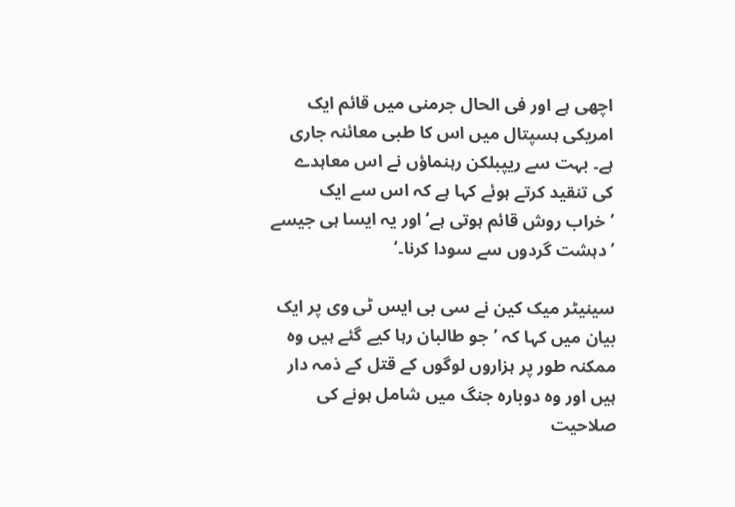اچھی ہے اور فی الحال جرمنی میں قائم ایک امریکی ہسپتال میں اس کا طبی معائنہ جاری ہے۔ بہت سے ریپبلکن رہنماؤں نے اس معاہدے کی تنقید کرتے ہوئے کہا ہے کہ اس سے ایک ’خراب روش قائم ہوتی ہے‘ اور یہ ایسا ہی جیسے ’دہشت گردوں سے سودا کرنا۔‘

سینیٹر میک کین نے سی بی ایس ٹی وی پر ایک بیان میں کہا کہ ’جو طالبان رہا کیے گئے ہیں وہ ممکنہ طور پر ہزاروں لوگوں کے قتل کے ذمہ دار ہیں اور وہ دوبارہ جنگ میں شامل ہونے کی صلاحیت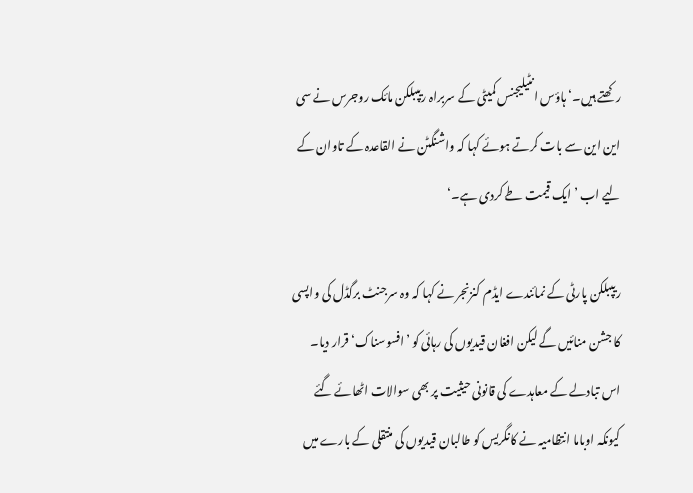رکھتے ہیں۔‘ ہاؤس انٹیلیجنس کمیٹی کے سربراہ ریپبلکن مائک روجرس نے سی این این سے بات کرتے ہوئے کہا کہ واشنگٹن نے القاعدہ کے تاوان کے لیے اب ’ایک قیمت طے کردی ہے۔‘

ریپبلکن پارٹی کے نمائندے ایڈم کنزنجر نے کہا کہ وہ سرجنٹ برگڈل کی واپسی کا جشن منائیں گے لیکن افغان قیدیوں کی رہائی کو ’افسوسناک‘ قرار دیا۔ اس تبادلے کے معاہدے کی قانونی حیثیت پر بھی سوالات اٹھائے گئے کیونکہ اوباما انتظامیہ نے کانگریس کو طالبان قیدیوں کی منتقلی کے بارے میں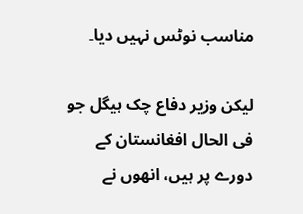مناسب نوٹس نہیں دیا۔

لیکن وزیر دفاع چک ہیگل جو فی الحال افغانستان کے دورے پر ہیں، انھوں نے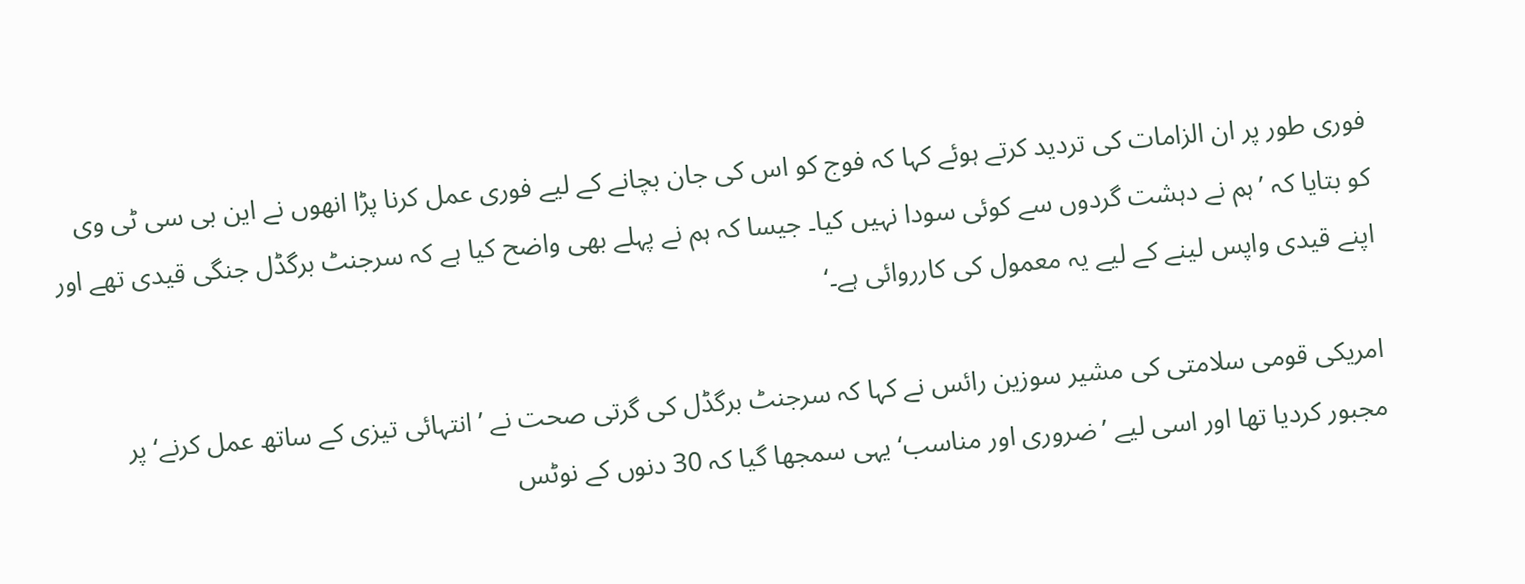فوری طور پر ان الزامات کی تردید کرتے ہوئے کہا کہ فوج کو اس کی جان بچانے کے لیے فوری عمل کرنا پڑا انھوں نے این بی سی ٹی وی کو بتایا کہ ’ہم نے دہشت گردوں سے کوئی سودا نہیں کیا۔ جیسا کہ ہم نے پہلے بھی واضح کیا ہے کہ سرجنٹ برگڈل جنگی قیدی تھے اور اپنے قیدی واپس لینے کے لیے یہ معمول کی کارروائی ہے۔‘

امریکی قومی سلامتی کی مشیر سوزین رائس نے کہا کہ سرجنٹ برگڈل کی گرتی صحت نے ’انتہائی تیزی کے ساتھ عمل کرنے‘ پر مجبور کردیا تھا اور اسی لیے ’ضروری اور مناسب‘ یہی سمجھا گیا کہ 30 دنوں کے نوٹس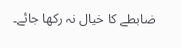ضابطے کا خیال نہ رکھا جائے۔